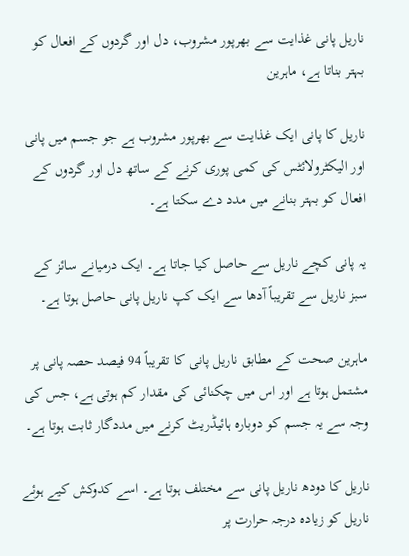ناریل پانی غذایت سے بھرپور مشروب، دل اور گردوں کے افعال کو بہتر بناتا ہے، ماہرین

ناریل کا پانی ایک غذایت سے بھرپور مشروب ہے جو جسم میں پانی اور الیکٹرولائٹس کی کمی پوری کرنے کے ساتھ دل اور گردوں کے افعال کو بہتر بنانے میں مدد دے سکتا ہے۔

یہ پانی کچے ناریل سے حاصل کیا جاتا ہے۔ ایک درمیانے سائز کے سبز ناریل سے تقریباً آدھا سے ایک کپ ناریل پانی حاصل ہوتا ہے۔

ماہرین صحت کے مطابق ناریل پانی کا تقریباً 94 فیصد حصہ پانی پر مشتمل ہوتا ہے اور اس میں چکنائی کی مقدار کم ہوتی ہے، جس کی وجہ سے یہ جسم کو دوبارہ ہائیڈریٹ کرنے میں مددگار ثابت ہوتا ہے۔

ناریل کا دودھ ناریل پانی سے مختلف ہوتا ہے۔ اسے کدوکش کیے ہوئے ناریل کو زیادہ درجہ حرارت پر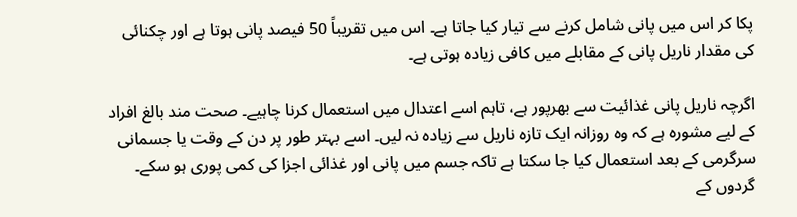پکا کر اس میں پانی شامل کرنے سے تیار کیا جاتا ہے۔ اس میں تقریباً 50 فیصد پانی ہوتا ہے اور چکنائی کی مقدار ناریل پانی کے مقابلے میں کافی زیادہ ہوتی ہے۔

اگرچہ ناریل پانی غذائیت سے بھرپور ہے، تاہم اسے اعتدال میں استعمال کرنا چاہیے۔ صحت مند بالغ افراد کے لیے مشورہ ہے کہ وہ روزانہ ایک تازہ ناریل سے زیادہ نہ لیں۔ اسے بہتر طور پر دن کے وقت یا جسمانی سرگرمی کے بعد استعمال کیا جا سکتا ہے تاکہ جسم میں پانی اور غذائی اجزا کی کمی پوری ہو سکے۔ گردوں کے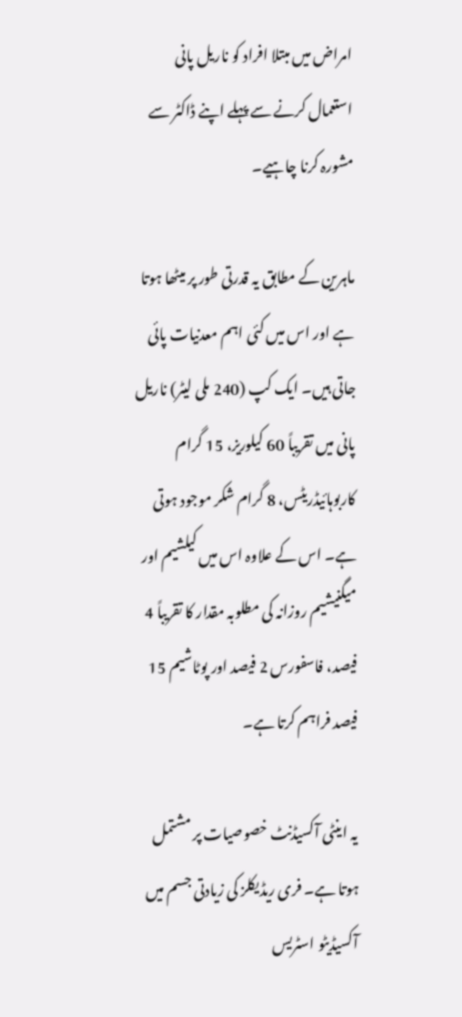امراض میں مبتلا افراد کو ناریل پانی استعمال کرنے سے پہلے اپنے ڈاکٹر سے مشورہ کرنا چاہیے۔

ماہرین کے مطابق یہ قدرتی طور پر میٹھا ہوتا ہے اور اس میں کئی اہم معدنیات پائی جاتی ہیں۔ ایک کپ (240 ملی لیٹر) ناریل پانی میں تقریباً 60 کیلوریز، 15 گرام کاربوہائیڈریٹس، 8 گرام شکر موجود ہوتی ہے۔ اس کے علاوہ اس میں کیلشیم اور میگنیشیم روزانہ کی مطلوبہ مقدار کا تقریباً 4 فیصد، فاسفورس 2 فیصد اور پوٹاشیم 15 فیصد فراہم کرتا ہے۔

یہ اینٹی آکسیڈنٹ خصوصیات پر مشتمل ہوتا ہے۔ فری ریڈیکلز کی زیادتی جسم میں آکسیڈیٹو اسٹریس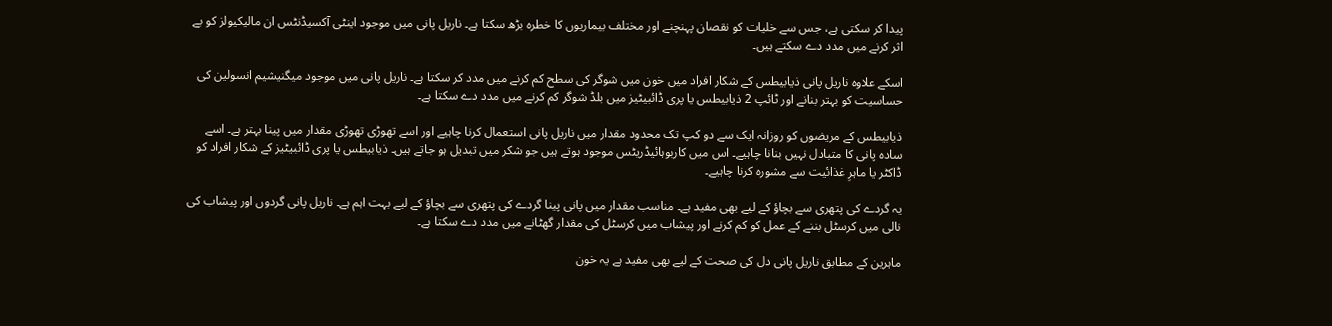پیدا کر سکتی ہے، جس سے خلیات کو نقصان پہنچنے اور مختلف بیماریوں کا خطرہ بڑھ سکتا ہے۔ ناریل پانی میں موجود اینٹی آکسیڈنٹس ان مالیکیولز کو بے اثر کرنے میں مدد دے سکتے ہیں۔

اسکے علاوہ ناریل پانی ذیابیطس کے شکار افراد میں خون میں شوگر کی سطح کم کرنے میں مدد کر سکتا ہے۔ ناریل پانی میں موجود میگنیشیم انسولین کی حساسیت کو بہتر بنانے اور ٹائپ 2 ذیابیطس یا پری ڈائبیٹیز میں بلڈ شوگر کم کرنے میں مدد دے سکتا ہے۔

ذیابیطس کے مریضوں کو روزانہ ایک سے دو کپ تک محدود مقدار میں ناریل پانی استعمال کرنا چاہیے اور اسے تھوڑی تھوڑی مقدار میں پینا بہتر ہے۔ اسے سادہ پانی کا متبادل نہیں بنانا چاہیے۔ اس میں کاربوہائیڈریٹس موجود ہوتے ہیں جو شکر میں تبدیل ہو جاتے ہیں۔ ذیابیطس یا پری ڈائبیٹیز کے شکار افراد کو ڈاکٹر یا ماہرِ غذائیت سے مشورہ کرنا چاہیے۔

یہ گردے کی پتھری سے بچاؤ کے لیے بھی مفید ہے۔ مناسب مقدار میں پانی پینا گردے کی پتھری سے بچاؤ کے لیے بہت اہم ہے۔ ناریل پانی گردوں اور پیشاب کی نالی میں کرسٹل بننے کے عمل کو کم کرنے اور پیشاب میں کرسٹل کی مقدار گھٹانے میں مدد دے سکتا ہے۔

ماہرین کے مطابق ناریل پانی دل کی صحت کے لیے بھی مفید ہے یہ خون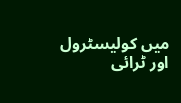میں کولیسٹرول اور ٹرائی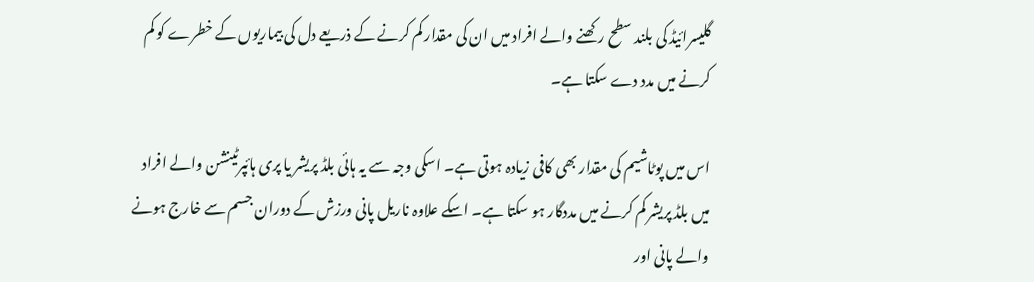گلیسرائیڈ کی بلند سطح رکھنے والے افراد میں ان کی مقدار کم کرنے کے ذریعے دل کی بیماریوں کے خطرے کو کم کرنے میں مدد دے سکتا ہے۔

اس میں پوٹاشیم کی مقدار بھی کافی زیادہ ہوتی ہے۔ اسکی وجہ سے یہ ہائی بلڈ پریشر یا پری ہائپرٹینشن والے افراد میں بلڈ پریشر کم کرنے میں مددگار ہو سکتا ہے۔ اسکے علاوہ ناریل پانی ورزش کے دوران جسم سے خارج ہونے والے پانی اور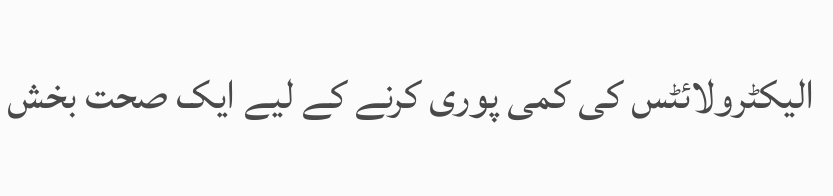الیکٹرولائٹس کی کمی پوری کرنے کے لیے ایک صحت بخش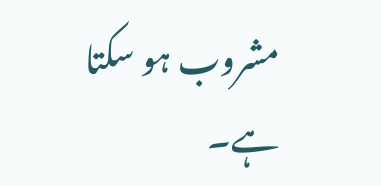مشروب ہو سکتا ہے۔